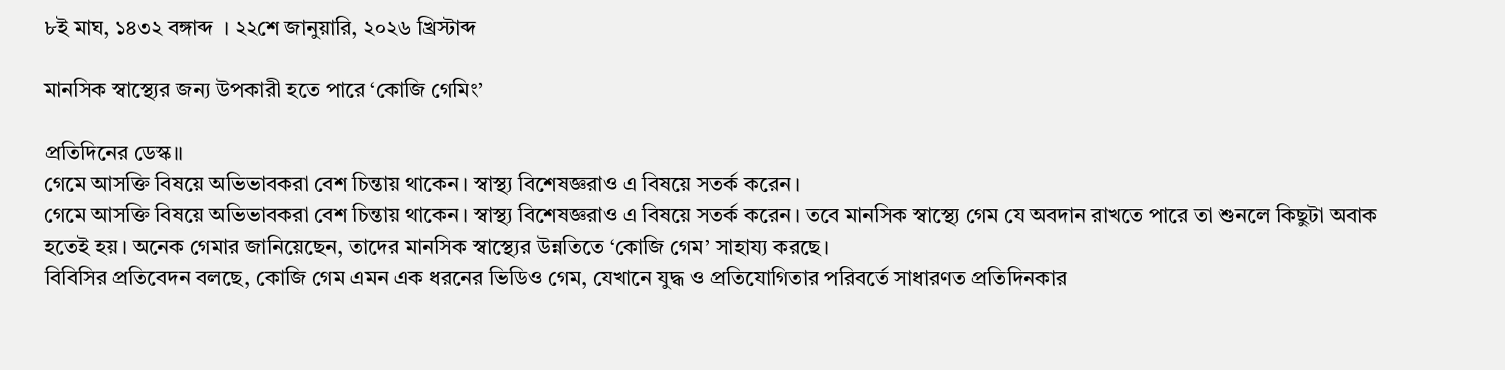৮ই মাঘ, ১৪৩২ বঙ্গাব্দ  । ২২শে জানুয়ারি, ২০২৬ খ্রিস্টাব্দ

মানসিক স্বাস্থ্যের জন্য উপকারী হতে পারে ‘কোজি গেমিং’

প্রতিদিনের ডেস্ক॥
গেমে আসক্তি বিষয়ে অভিভাবকরা বেশ চিন্তায় থাকেন। স্বাস্থ্য বিশেষজ্ঞরাও এ বিষয়ে সতর্ক করেন।
গেমে আসক্তি বিষয়ে অভিভাবকরা বেশ চিন্তায় থাকেন। স্বাস্থ্য বিশেষজ্ঞরাও এ বিষয়ে সতর্ক করেন। তবে মানসিক স্বাস্থ্যে গেম যে অবদান রাখতে পারে তা শুনলে কিছুটা অবাক হতেই হয়। অনেক গেমার জানিয়েছেন, তাদের মানসিক স্বাস্থ্যের উন্নতিতে ‘কোজি গেম’ সাহায্য করছে।
বিবিসির প্রতিবেদন বলছে, কোজি গেম এমন এক ধরনের ভিডিও গেম, যেখানে যুদ্ধ ও প্রতিযোগিতার পরিবর্তে সাধারণত প্রতিদিনকার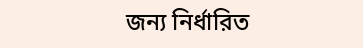জন্য নির্ধারিত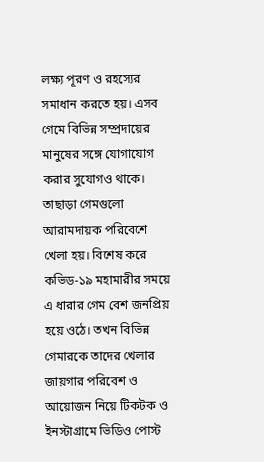লক্ষ্য পূরণ ও রহস্যের সমাধান করতে হয়। এসব গেমে বিভিন্ন সম্প্রদায়ের মানুষের সঙ্গে যোগাযোগ করার সুযোগও থাকে। তাছাড়া গেমগুলো আরামদায়ক পরিবেশে খেলা হয়। বিশেষ করে কভিড-১৯ মহামারীর সময়ে এ ধারার গেম বেশ জনপ্রিয় হয়ে ওঠে। তখন বিভিন্ন গেমারকে তাদের খেলার জায়গার পরিবেশ ও আয়োজন নিয়ে টিকটক ও ইনস্টাগ্রামে ভিডিও পোস্ট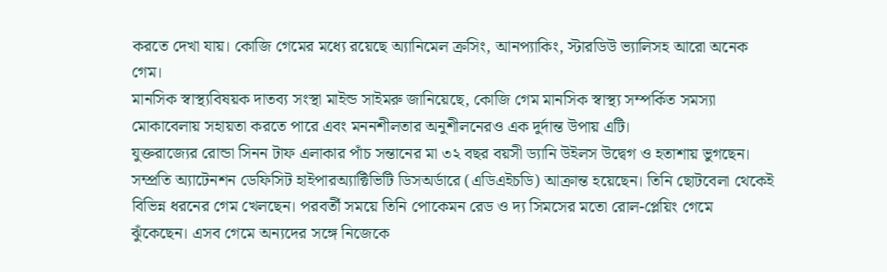করতে দেখা যায়। কোজি গেমের মধ্যে রয়েছে অ্যানিমেল ক্রসিং, আনপ্যাকিং, স্টারডিউ ভ্যালিসহ আরো অনেক গেম।
মানসিক স্বাস্থ্যবিষয়ক দাতব্য সংস্থা মাইন্ড সাইমরু জানিয়েছে, কোজি গেম মানসিক স্বাস্থ্য সম্পর্কিত সমস্যা মোকাবেলায় সহায়তা করতে পারে এবং মননশীলতার অনুশীলনেরও এক দুর্দান্ত উপায় এটি।
যুক্তরাজ্যের রোন্ডা সিনন টাফ এলাকার পাঁচ সন্তানের মা ৩২ বছর বয়সী ড্যানি উইলস উদ্বেগ ও হতাশায় ভুগছেন। সম্প্রতি অ্যাটেনশন ডেফিসিট হাইপারঅ্যাক্টিভিটি ডিসঅর্ডারে (এডিএইচডি) আক্রান্ত হয়েছেন। তিনি ছোটবেলা থেকেই বিভিন্ন ধরনের গেম খেলছেন। পরবর্তী সময়ে তিনি পোকেমন রেড ও দ্য সিমসের মতো রোল-প্লেয়িং গেমে ঝুঁকেছেন। এসব গেমে অন্যদের সঙ্গে নিজেকে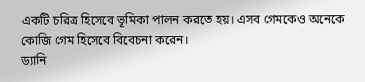একটি চরিত্র হিসেবে ভূমিকা পালন করতে হয়। এসব গেমকেও অনেকে কোজি গেম হিসেবে বিবেচনা করেন।
ড্যানি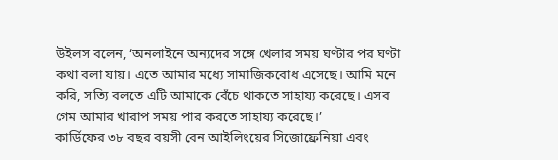উইলস বলেন, ‘অনলাইনে অন্যদের সঙ্গে খেলার সময় ঘণ্টার পর ঘণ্টা কথা বলা যায়। এতে আমার মধ্যে সামাজিকবোধ এসেছে। আমি মনে করি, সত্যি বলতে এটি আমাকে বেঁচে থাকতে সাহায্য করেছে। এসব গেম আমার খারাপ সময় পার করতে সাহায্য করেছে।’
কার্ডিফের ৩৮ বছর বয়সী বেন আইলিংয়ের সিজোফ্রেনিয়া এবং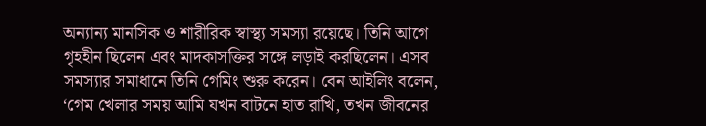অন্যান্য মানসিক ও শারীরিক স্বাস্থ্য সমস্যা রয়েছে। তিনি আগে গৃহহীন ছিলেন এবং মাদকাসক্তির সঙ্গে লড়াই করছিলেন। এসব সমস্যার সমাধানে তিনি গেমিং শুরু করেন। বেন আইলিং বলেন, ‘গেম খেলার সময় আমি যখন বাটনে হাত রাখি, তখন জীবনের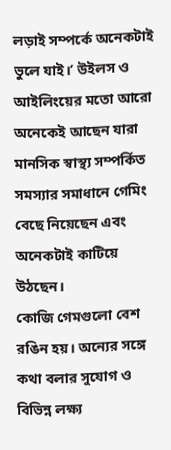লড়াই সম্পর্কে অনেকটাই ভুলে যাই।’ উইলস ও আইলিংয়ের মতো আরো অনেকেই আছেন যারা মানসিক স্বাস্থ্য সম্পর্কিত সমস্যার সমাধানে গেমিং বেছে নিয়েছেন এবং অনেকটাই কাটিয়ে উঠছেন।
কোজি গেমগুলো বেশ রঙিন হয়। অন্যের সঙ্গে কথা বলার সুযোগ ও বিভিন্ন লক্ষ্য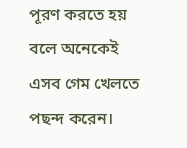পূরণ করতে হয় বলে অনেকেই এসব গেম খেলতে পছন্দ করেন।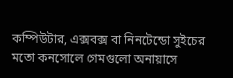কম্পিউটার, এক্সবক্স বা নিনটেন্ডো সুইচের মতো কনসোলে গেমগুলো অনায়াসে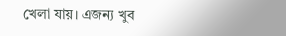খেলা যায়। এজন্য খুব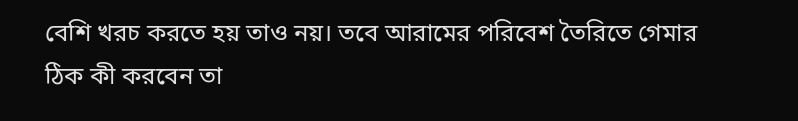বেশি খরচ করতে হয় তাও নয়। তবে আরামের পরিবেশ তৈরিতে গেমার ঠিক কী করবেন তা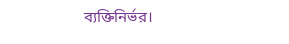ব্যক্তিনির্ভর।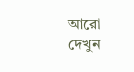আরো দেখুন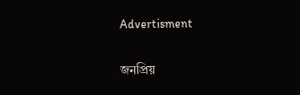Advertisment

জনপ্রিয়